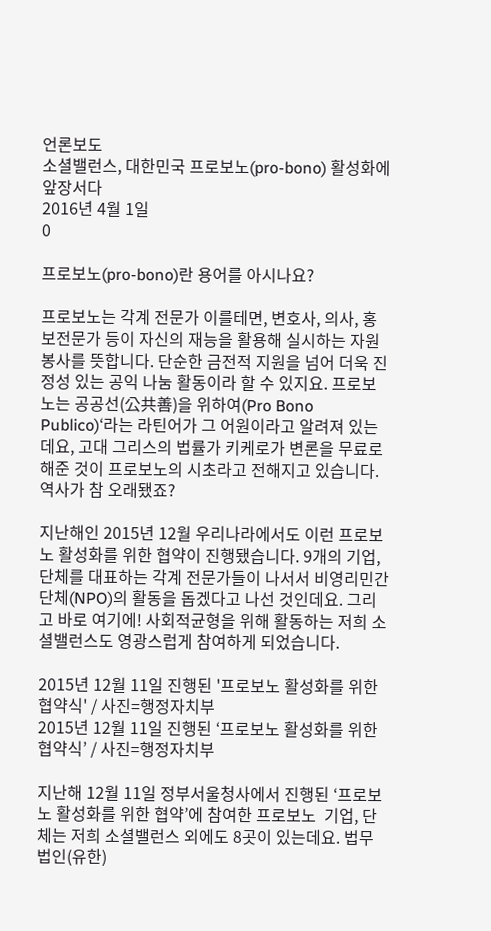언론보도
소셜밸런스, 대한민국 프로보노(pro-bono) 활성화에 앞장서다
2016년 4월 1일
0

프로보노(pro-bono)란 용어를 아시나요?

프로보노는 각계 전문가 이를테면, 변호사, 의사, 홍보전문가 등이 자신의 재능을 활용해 실시하는 자원봉사를 뜻합니다. 단순한 금전적 지원을 넘어 더욱 진정성 있는 공익 나눔 활동이라 할 수 있지요. 프로보노는 공공선(公共善)을 위하여(Pro Bono Publico)‘라는 라틴어가 그 어원이라고 알려져 있는데요, 고대 그리스의 법률가 키케로가 변론을 무료로 해준 것이 프로보노의 시초라고 전해지고 있습니다. 역사가 참 오래됐죠?

지난해인 2015년 12월 우리나라에서도 이런 프로보노 활성화를 위한 협약이 진행됐습니다. 9개의 기업, 단체를 대표하는 각계 전문가들이 나서서 비영리민간단체(NPO)의 활동을 돕겠다고 나선 것인데요. 그리고 바로 여기에! 사회적균형을 위해 활동하는 저희 소셜밸런스도 영광스럽게 참여하게 되었습니다.

2015년 12월 11일 진행된 '프로보노 활성화를 위한 협약식' / 사진=행정자치부
2015년 12월 11일 진행된 ‘프로보노 활성화를 위한 협약식’ / 사진=행정자치부

지난해 12월 11일 정부서울청사에서 진행된 ‘프로보노 활성화를 위한 협약’에 참여한 프로보노  기업, 단체는 저희 소셜밸런스 외에도 8곳이 있는데요. 법무법인(유한)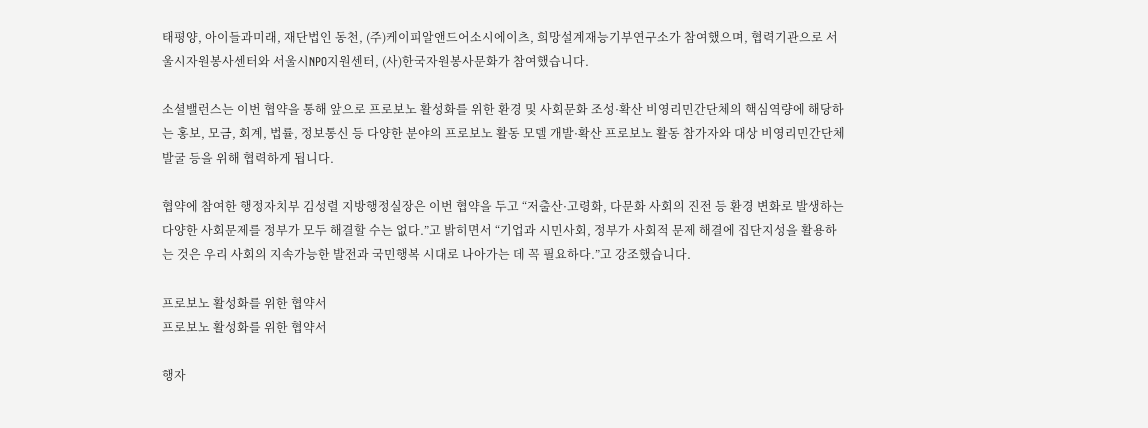태평양, 아이들과미래, 재단법인 동천, (주)케이피알앤드어소시에이츠, 희망설계재능기부연구소가 참여했으며, 협력기관으로 서울시자원봉사센터와 서울시NPO지원센터, (사)한국자원봉사문화가 참여했습니다.

소셜밸런스는 이번 협약을 통해 앞으로 프로보노 활성화를 위한 환경 및 사회문화 조성·확산 비영리민간단체의 핵심역량에 해당하는 홍보, 모금, 회계, 법률, 정보통신 등 다양한 분야의 프로보노 활동 모델 개발·확산 프로보노 활동 참가자와 대상 비영리민간단체 발굴 등을 위해 협력하게 됩니다.

협약에 참여한 행정자치부 김성렬 지방행정실장은 이번 협약을 두고 “저출산·고령화, 다문화 사회의 진전 등 환경 변화로 발생하는 다양한 사회문제를 정부가 모두 해결할 수는 없다.”고 밝히면서 “기업과 시민사회, 정부가 사회적 문제 해결에 집단지성을 활용하는 것은 우리 사회의 지속가능한 발전과 국민행복 시대로 나아가는 데 꼭 필요하다.”고 강조했습니다.

프로보노 활성화를 위한 협약서
프로보노 활성화를 위한 협약서

행자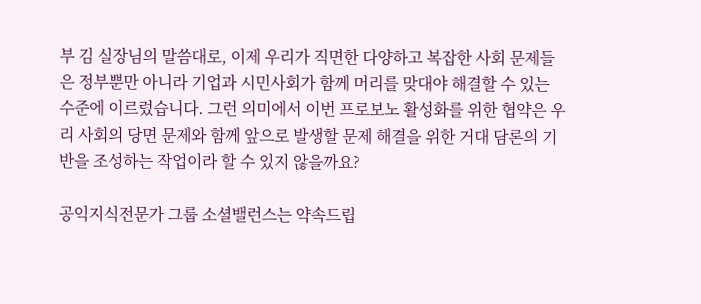부 김 실장님의 말씀대로, 이제 우리가 직면한 다양하고 복잡한 사회 문제들은 정부뿐만 아니라 기업과 시민사회가 함께 머리를 맞대야 해결할 수 있는 수준에 이르렀습니다. 그런 의미에서 이번 프로보노 활성화를 위한 협약은 우리 사회의 당면 문제와 함께 앞으로 발생할 문제 해결을 위한 거대 담론의 기반을 조성하는 작업이라 할 수 있지 않을까요?

공익지식전문가 그룹 소셜밸런스는 약속드립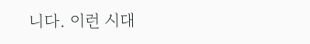니다. 이런 시대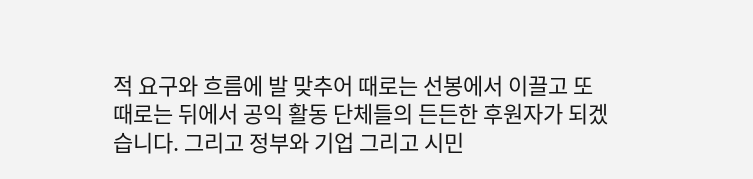적 요구와 흐름에 발 맞추어 때로는 선봉에서 이끌고 또 때로는 뒤에서 공익 활동 단체들의 든든한 후원자가 되겠습니다. 그리고 정부와 기업 그리고 시민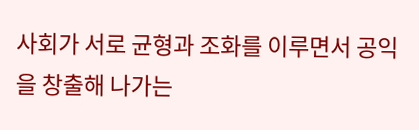사회가 서로 균형과 조화를 이루면서 공익을 창출해 나가는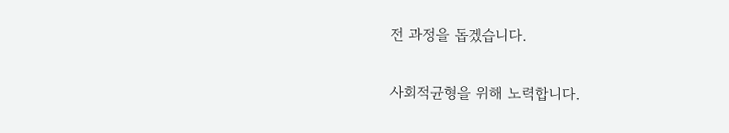전 과정을 돕겠습니다.

사회적균형을 위해 노력합니다.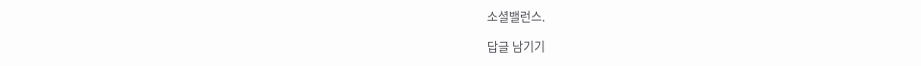소셜밸런스.

답글 남기기